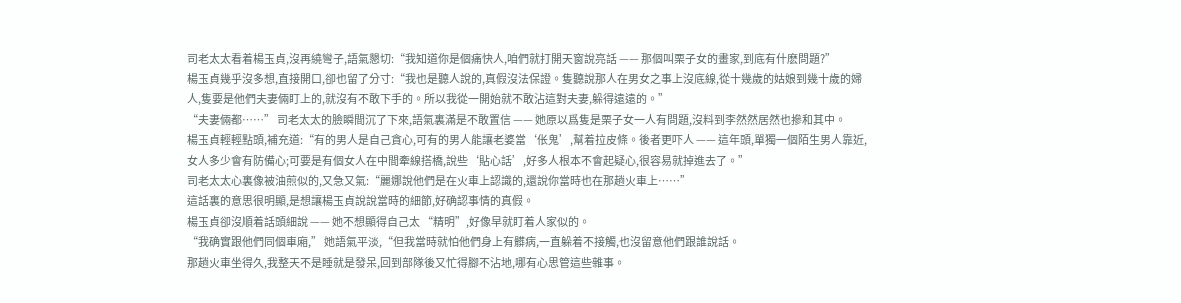司老太太看着楊玉貞,沒再繞彎子,語氣懇切:“我知道你是個痛快人,咱們就打開天窗說亮話 —— 那個叫栗子女的畫家,到底有什麽問題?”
楊玉貞幾乎沒多想,直接開口,卻也留了分寸:“我也是聽人說的,真假沒法保證。隻聽說那人在男女之事上沒底線,從十幾歲的姑娘到幾十歲的婦人,隻要是他們夫妻倆盯上的,就沒有不敢下手的。所以我從一開始就不敢沾這對夫妻,躲得遠遠的。”
“夫妻倆都……” 司老太太的臉瞬間沉了下來,語氣裏滿是不敢置信 —— 她原以爲隻是栗子女一人有問題,沒料到李然然居然也摻和其中。
楊玉貞輕輕點頭,補充道:“有的男人是自己貪心,可有的男人能讓老婆當‘伥鬼’,幫着拉皮條。後者更吓人 —— 這年頭,單獨一個陌生男人靠近,女人多少會有防備心;可要是有個女人在中間牽線搭橋,說些‘貼心話’,好多人根本不會起疑心,很容易就掉進去了。”
司老太太心裏像被油煎似的,又急又氣:“麗娜說他們是在火車上認識的,還說你當時也在那趟火車上……”
這話裏的意思很明顯,是想讓楊玉貞說說當時的細節,好确認事情的真假。
楊玉貞卻沒順着話頭細說 —— 她不想顯得自己太 “精明”,好像早就盯着人家似的。
“我确實跟他們同個車廂,” 她語氣平淡,“但我當時就怕他們身上有髒病,一直躲着不接觸,也沒留意他們跟誰說話。
那趟火車坐得久,我整天不是睡就是發呆,回到部隊後又忙得腳不沾地,哪有心思管這些雜事。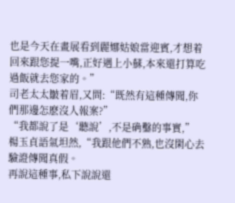也是今天在畫展看到麗娜姑娘當迎賓,才想着回來跟您提一嘴,正好遇上小蘇,本來還打算吃過飯就去您家的。”
司老太太皺着眉,又問:“既然有這種傳聞,你們那邊怎麽沒人報案?”
“我都說了是‘聽說’,不是确鑿的事實,” 楊玉貞語氣坦然,“我跟他們不熟,也沒閑心去驗證傳聞真假。
再說這種事,私下說說還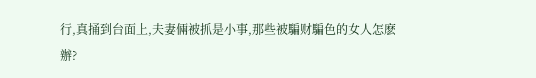行,真捅到台面上,夫妻倆被抓是小事,那些被騙财騙色的女人怎麽辦?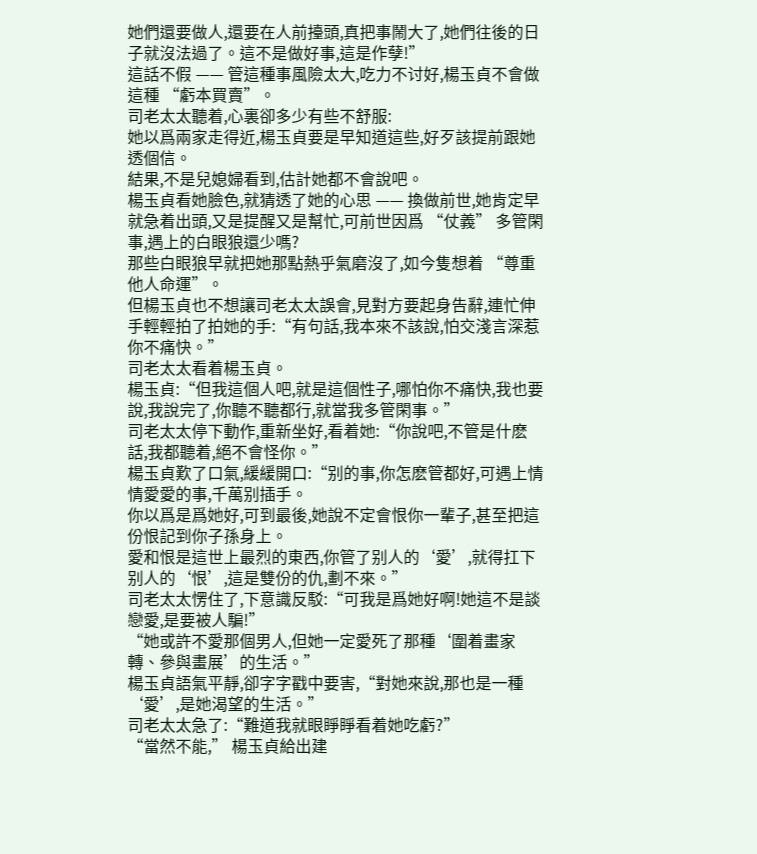她們還要做人,還要在人前擡頭,真把事鬧大了,她們往後的日子就沒法過了。這不是做好事,這是作孽!”
這話不假 —— 管這種事風險太大,吃力不讨好,楊玉貞不會做這種 “虧本買賣”。
司老太太聽着,心裏卻多少有些不舒服:
她以爲兩家走得近,楊玉貞要是早知道這些,好歹該提前跟她透個信。
結果,不是兒媳婦看到,估計她都不會說吧。
楊玉貞看她臉色,就猜透了她的心思 —— 換做前世,她肯定早就急着出頭,又是提醒又是幫忙,可前世因爲 “仗義” 多管閑事,遇上的白眼狼還少嗎?
那些白眼狼早就把她那點熱乎氣磨沒了,如今隻想着 “尊重他人命運”。
但楊玉貞也不想讓司老太太誤會,見對方要起身告辭,連忙伸手輕輕拍了拍她的手:“有句話,我本來不該說,怕交淺言深惹你不痛快。”
司老太太看着楊玉貞。
楊玉貞:“但我這個人吧,就是這個性子,哪怕你不痛快,我也要說,我說完了,你聽不聽都行,就當我多管閑事。”
司老太太停下動作,重新坐好,看着她:“你說吧,不管是什麽話,我都聽着,絕不會怪你。”
楊玉貞歎了口氣,緩緩開口:“别的事,你怎麽管都好,可遇上情情愛愛的事,千萬别插手。
你以爲是爲她好,可到最後,她說不定會恨你一輩子,甚至把這份恨記到你子孫身上。
愛和恨是這世上最烈的東西,你管了别人的‘愛’,就得扛下别人的‘恨’,這是雙份的仇,劃不來。”
司老太太愣住了,下意識反駁:“可我是爲她好啊!她這不是談戀愛,是要被人騙!”
“她或許不愛那個男人,但她一定愛死了那種‘圍着畫家轉、參與畫展’的生活。”
楊玉貞語氣平靜,卻字字戳中要害,“對她來說,那也是一種‘愛’,是她渴望的生活。”
司老太太急了:“難道我就眼睜睜看着她吃虧?”
“當然不能,” 楊玉貞給出建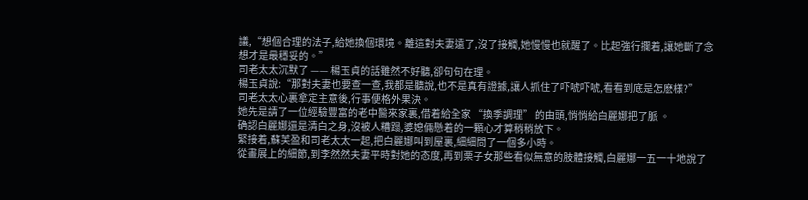議,“想個合理的法子,給她換個環境。離這對夫妻遠了,沒了接觸,她慢慢也就醒了。比起強行攔着,讓她斷了念想才是最穩妥的。”
司老太太沉默了 —— 楊玉貞的話雖然不好聽,卻句句在理。
楊玉貞說:“那對夫妻也要查一查,我都是聽說,也不是真有證據,讓人抓住了吓唬吓唬,看看到底是怎麽樣?”
司老太太心裏拿定主意後,行事便格外果決。
她先是請了一位經驗豐富的老中醫來家裏,借着給全家 “換季調理” 的由頭,悄悄給白麗娜把了脈 。
确認白麗娜還是清白之身,沒被人糟蹋,婆媳倆懸着的一顆心才算稍稍放下。
緊接着,蘇芙盈和司老太太一起,把白麗娜叫到屋裏,細細問了一個多小時。
從畫展上的細節,到李然然夫妻平時對她的态度,再到栗子女那些看似無意的肢體接觸,白麗娜一五一十地說了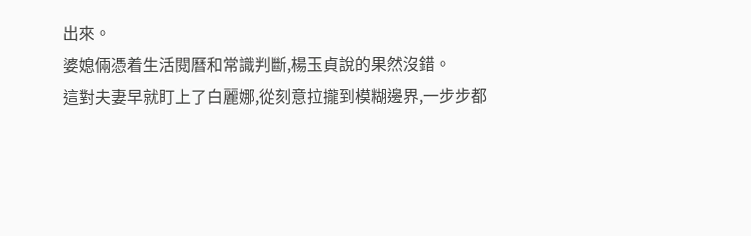出來。
婆媳倆憑着生活閱曆和常識判斷,楊玉貞說的果然沒錯。
這對夫妻早就盯上了白麗娜,從刻意拉攏到模糊邊界,一步步都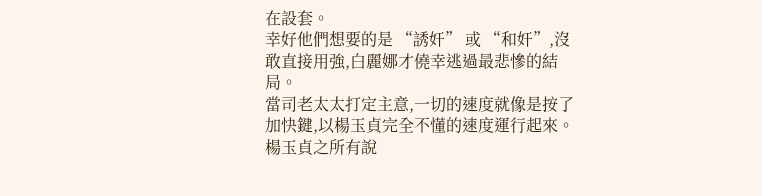在設套。
幸好他們想要的是 “誘奸” 或 “和奸”,沒敢直接用強,白麗娜才僥幸逃過最悲慘的結局。
當司老太太打定主意,一切的速度就像是按了加快鍵,以楊玉貞完全不懂的速度運行起來。
楊玉貞之所有說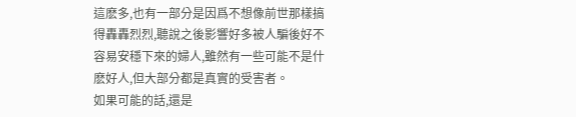這麽多,也有一部分是因爲不想像前世那樣搞得轟轟烈烈,聽說之後影響好多被人騙後好不容易安穩下來的婦人,雖然有一些可能不是什麽好人,但大部分都是真實的受害者。
如果可能的話,還是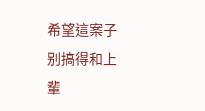希望這案子别搞得和上輩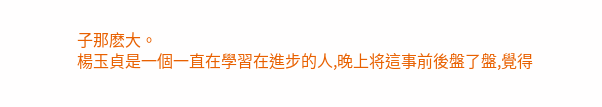子那麽大。
楊玉貞是一個一直在學習在進步的人,晚上将這事前後盤了盤,覺得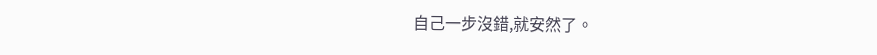自己一步沒錯,就安然了。